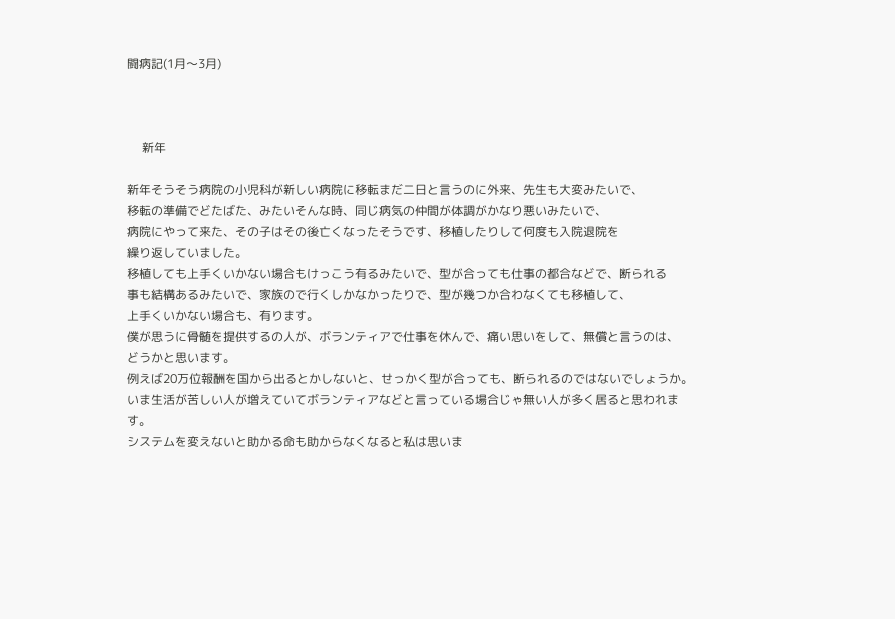闘病記(1月〜3月)



     新年

新年そうそう病院の小児科が新しい病院に移転まだ二日と言うのに外来、先生も大変みたいで、
移転の準備でどたばた、みたいそんな時、同じ病気の仲間が体調がかなり悪いみたいで、
病院にやって来た、その子はその後亡くなったそうです、移植したりして何度も入院退院を
繰り返していました。
移植しても上手くいかない場合もけっこう有るみたいで、型が合っても仕事の都合などで、断られる
事も結構あるみたいで、家族ので行くしかなかったりで、型が幾つか合わなくても移植して、
上手くいかない場合も、有ります。
僕が思うに骨髄を提供するの人が、ボランティアで仕事を休んで、痛い思いをして、無償と言うのは、
どうかと思います。
例えば20万位報酬を国から出るとかしないと、せっかく型が合っても、断られるのではないでしょうか。
いま生活が苦しい人が増えていてボランティアなどと言っている場合じゃ無い人が多く居ると思われます。
システムを変えないと助かる命も助からなくなると私は思いま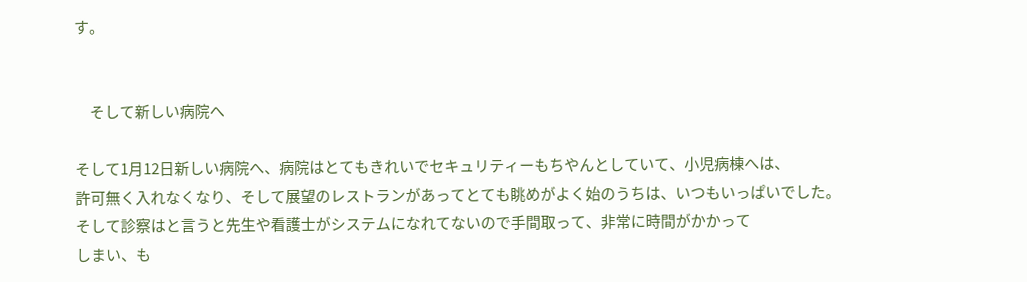す。


     そして新しい病院へ

そして1月12日新しい病院へ、病院はとてもきれいでセキュリティーもちやんとしていて、小児病棟へは、
許可無く入れなくなり、そして展望のレストランがあってとても眺めがよく始のうちは、いつもいっぱいでした。
そして診察はと言うと先生や看護士がシステムになれてないので手間取って、非常に時間がかかって
しまい、も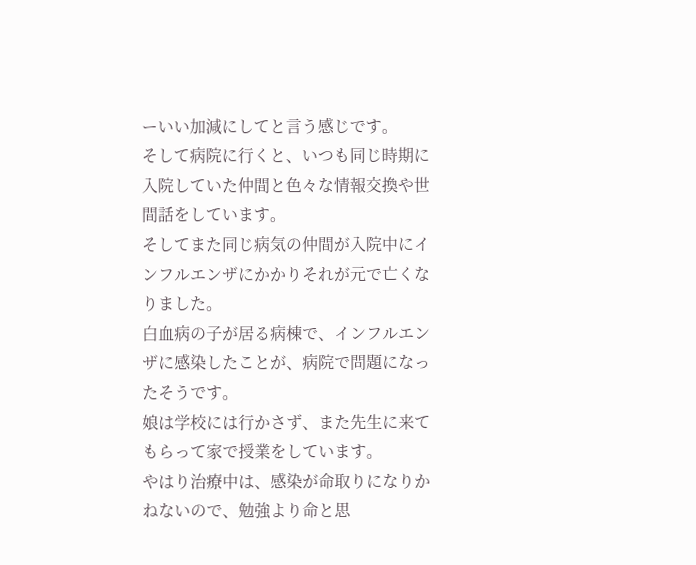ーいい加減にしてと言う感じです。
そして病院に行くと、いつも同じ時期に入院していた仲間と色々な情報交換や世間話をしています。
そしてまた同じ病気の仲間が入院中にインフルエンザにかかりそれが元で亡くなりました。
白血病の子が居る病棟で、インフルエンザに感染したことが、病院で問題になったそうです。
娘は学校には行かさず、また先生に来てもらって家で授業をしています。
やはり治療中は、感染が命取りになりかねないので、勉強より命と思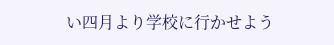い四月より学校に行かせよう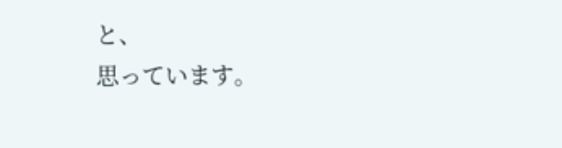と、
思っています。